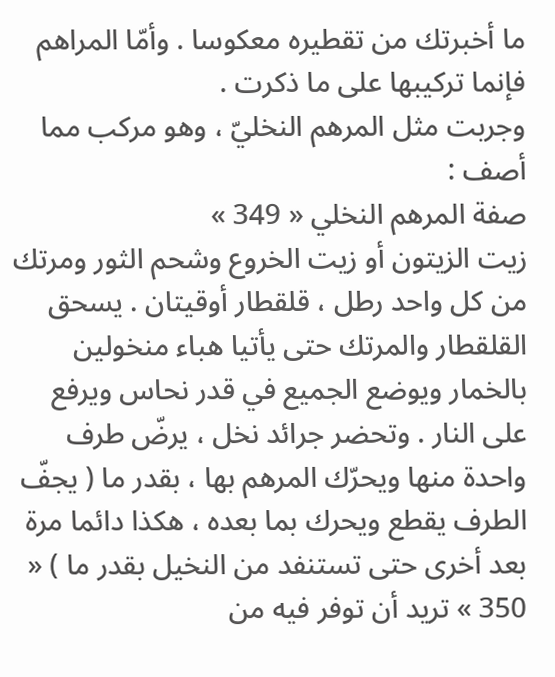ما أخبرتك من تقطيره معكوسا . وأمّا المراهم فإنما تركيبها على ما ذكرت .
وجربت مثل المرهم النخليّ ، وهو مركب مما أصف :
صفة المرهم النخلي « 349 »
زيت الزيتون أو زيت الخروع وشحم الثور ومرتك من كل واحد رطل ، قلقطار أوقيتان . يسحق القلقطار والمرتك حتى يأتيا هباء منخولين بالخمار ويوضع الجميع في قدر نحاس ويرفع على النار . وتحضر جرائد نخل ، يرضّ طرف واحدة منها ويحرّك المرهم بها ، بقدر ما ( يجفّ الطرف يقطع ويحرك بما بعده ، هكذا دائما مرة بعد أخرى حتى تستنفد من النخيل بقدر ما ) « 350 » تريد أن توفر فيه من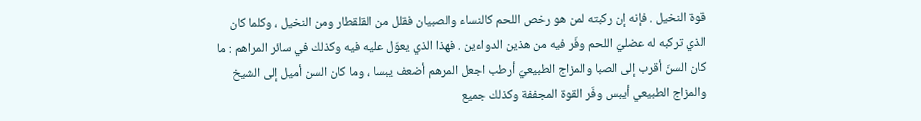قوة النخيل . فإنه إن ركبته لمن هو رخص اللحم كالنساء والصبيان فقلل من القلقطار ومن النخيل ، وكلما كان الذي تركبه له عضليّ اللحم وفّر فيه من هذين الدواءين . فهذا الذي يعوّل عليه فيه وكذلك في سائر المراهم : ما كان السنّ أقرب إلى الصبا والمزاج الطبيعيّ أرطب اجعل المرهم أضعف يبسا ، وما كان السن أميل إلى الشيخ والمزاج الطبيعي أيبس وفّر القوة المجففة وكذلك جميع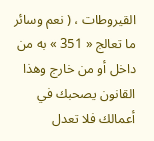القيروطات ، ( نعم وسائر ما تعالج « 351 » به من داخل أو من خارج وهذا القانون يصحبك في أعمالك فلا تعدل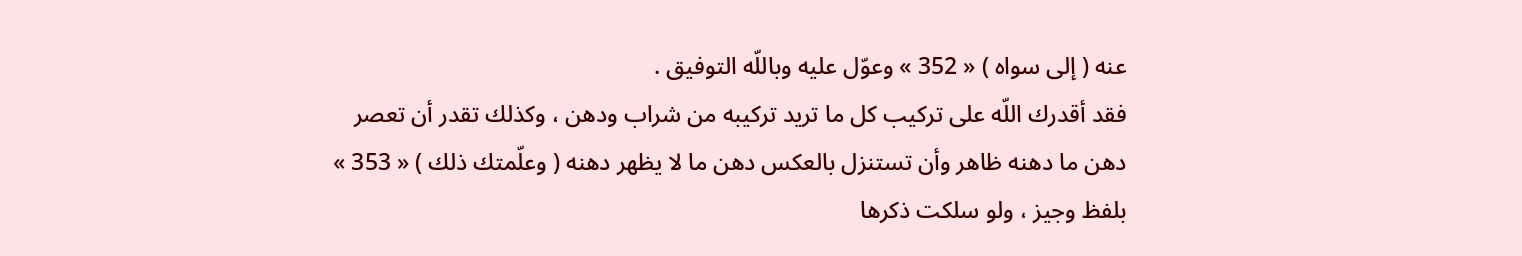عنه ( إلى سواه ) « 352 » وعوّل عليه وباللّه التوفيق .
فقد أقدرك اللّه على تركيب كل ما تريد تركيبه من شراب ودهن ، وكذلك تقدر أن تعصر دهن ما دهنه ظاهر وأن تستنزل بالعكس دهن ما لا يظهر دهنه ( وعلّمتك ذلك ) « 353 » بلفظ وجيز ، ولو سلكت ذكرها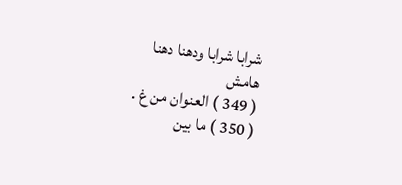شرابا شرابا ودهنا دهنا
هامش
( 349 ) العنوان من غ .
( 350 ) ما بين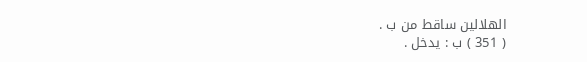الهلالين ساقط من ب .
( 351 ) ب : يدخل .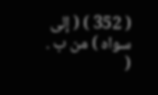( 352 ) ( إلى سواه ) من ب .
(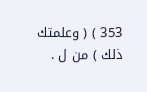353 ) ( وعلمتك ذلك ) من ل .